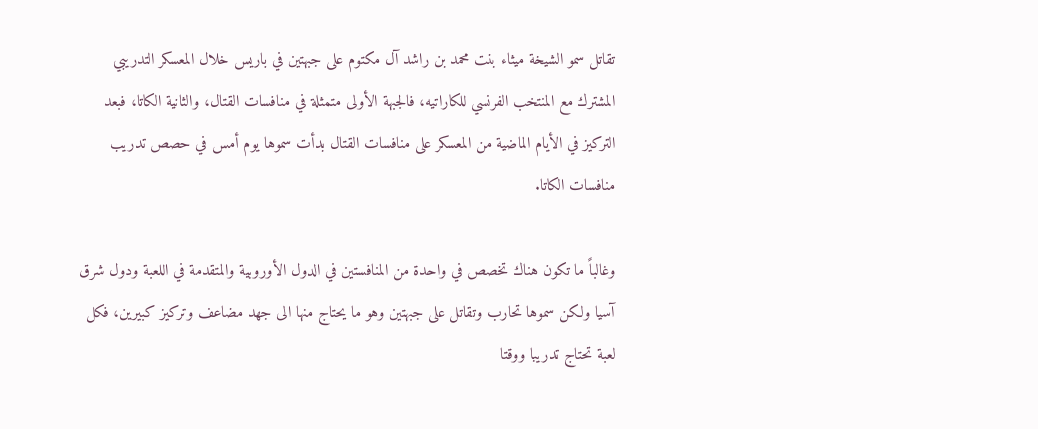تقاتل سمو الشيخة ميثاء بنت محمد بن راشد آل مكتوم على جبهتين في باريس خلال المعسكر التدريبي المشترك مع المنتخب الفرنسي للكاراتيه، فالجبهة الأولى متمثلة في منافسات القتال، والثانية الكاتا، فبعد التركيز في الأيام الماضية من المعسكر على منافسات القتال بدأت سموها يوم أمس في حصص تدريب منافسات الكاتا.

وغالباً ما تكون هناك تخصص في واحدة من المنافستين في الدول الأوروبية والمتقدمة في اللعبة ودول شرق آسيا ولكن سموها تحارب وتقاتل على جبهتين وهو ما يحتاج منها الى جهد مضاعف وتركيز كبيرين، فكل لعبة تحتاج تدريبا ووقتا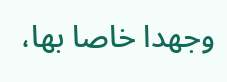وجهدا خاصا بها،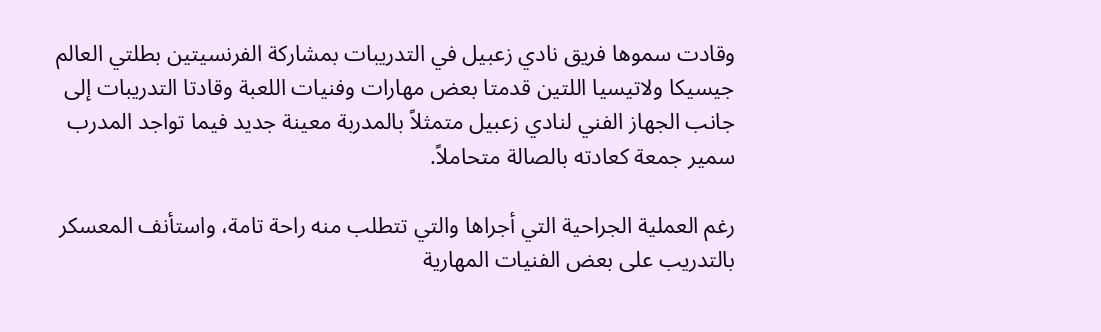وقادت سموها فريق نادي زعبيل في التدريبات بمشاركة الفرنسيتين بطلتي العالم جيسيكا ولاتيسيا اللتين قدمتا بعض مهارات وفنيات اللعبة وقادتا التدريبات إلى جانب الجهاز الفني لنادي زعبيل متمثلاً بالمدربة معينة جديد فيما تواجد المدرب سمير جمعة كعادته بالصالة متحاملاً.

رغم العملية الجراحية التي أجراها والتي تتطلب منه راحة تامة، واستأنف المعسكر بالتدريب على بعض الفنيات المهارية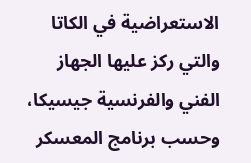الاستعراضية في الكاتا والتي ركز عليها الجهاز الفني والفرنسية جيسيكا، وحسب برنامج المعسكر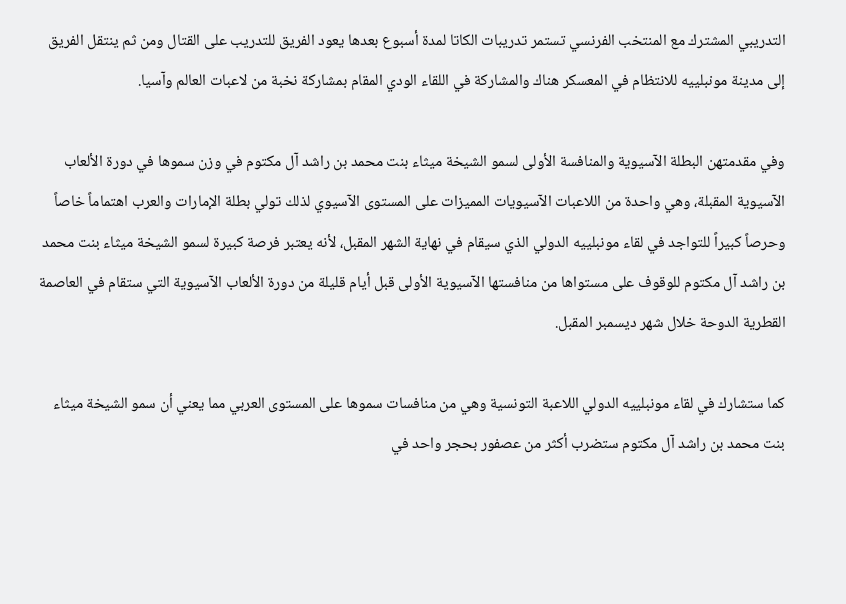التدريبي المشترك مع المنتخب الفرنسي تستمر تدريبات الكاتا لمدة أسبوع بعدها يعود الفريق للتدريب على القتال ومن ثم ينتقل الفريق إلى مدينة مونبلييه للانتظام في المعسكر هناك والمشاركة في اللقاء الودي المقام بمشاركة نخبة من لاعبات العالم وآسيا.

وفي مقدمتهن البطلة الآسيوية والمنافسة الأولى لسمو الشيخة ميثاء بنت محمد بن راشد آل مكتوم في وزن سموها في دورة الألعاب الآسيوية المقبلة، وهي واحدة من اللاعبات الآسيويات المميزات على المستوى الآسيوي لذلك تولي بطلة الإمارات والعرب اهتماماً خاصاً وحرصاً كبيراً للتواجد في لقاء مونبلييه الدولي الذي سيقام في نهاية الشهر المقبل، لأنه يعتبر فرصة كبيرة لسمو الشيخة ميثاء بنت محمد بن راشد آل مكتوم للوقوف على مستواها من منافستها الآسيوية الأولى قبل أيام قليلة من دورة الألعاب الآسيوية التي ستقام في العاصمة القطرية الدوحة خلال شهر ديسمبر المقبل.

كما ستشارك في لقاء مونبلييه الدولي اللاعبة التونسية وهي من منافسات سموها على المستوى العربي مما يعني أن سمو الشيخة ميثاء بنت محمد بن راشد آل مكتوم ستضرب أكثر من عصفور بحجر واحد في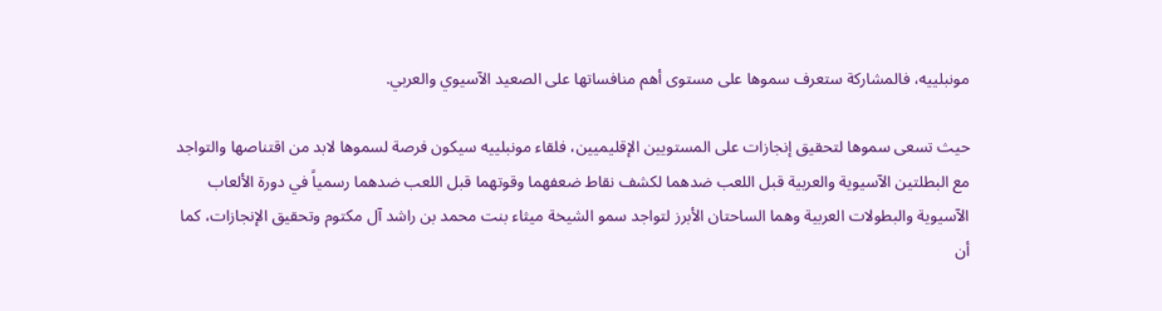مونبلييه، فالمشاركة ستعرف سموها على مستوى أهم منافساتها على الصعيد الآسيوي والعربي.

حيث تسعى سموها لتحقيق إنجازات على المستويين الإقليميين، فلقاء مونبلييه سيكون فرصة لسموها لابد من اقتناصها والتواجد مع البطلتين الآسيوية والعربية قبل اللعب ضدهما لكشف نقاط ضعفهما وقوتهما قبل اللعب ضدهما رسمياً في دورة الألعاب الآسيوية والبطولات العربية وهما الساحتان الأبرز لتواجد سمو الشيخة ميثاء بنت محمد بن راشد آل مكتوم وتحقيق الإنجازات، كما أن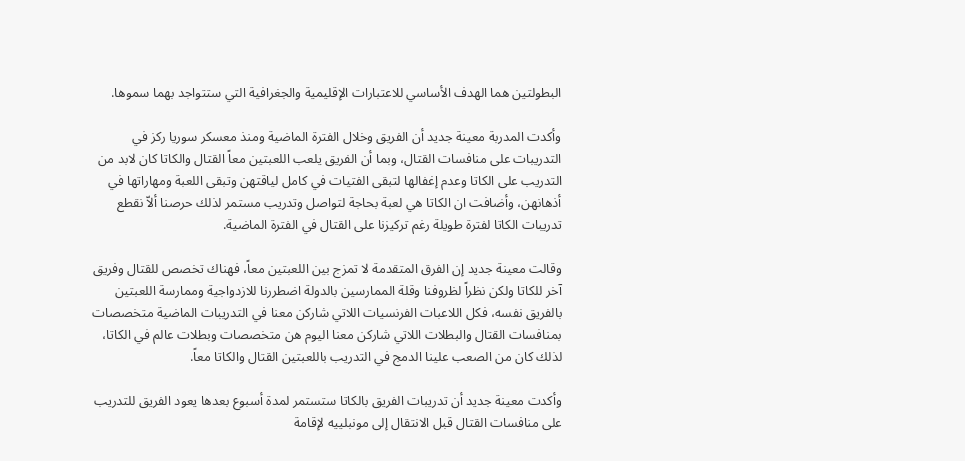البطولتين هما الهدف الأساسي للاعتبارات الإقليمية والجغرافية التي ستتواجد بهما سموها.

وأكدت المدربة معينة جديد أن الفريق وخلال الفترة الماضية ومنذ معسكر سوريا ركز في التدريبات على منافسات القتال، وبما أن الفريق يلعب اللعبتين معاً القتال والكاتا كان لابد من التدريب على الكاتا وعدم إغفالها لتبقى الفتيات في كامل لياقتهن وتبقى اللعبة ومهاراتها في أذهانهن، وأضافت ان الكاتا هي لعبة بحاجة لتواصل وتدريب مستمر لذلك حرصنا ألاّ نقطع تدريبات الكاتا لفترة طويلة رغم تركيزنا على القتال في الفترة الماضية.

وقالت معينة جديد إن الفرق المتقدمة لا تمزج بين اللعبتين معاً، فهناك تخصص للقتال وفريق آخر للكاتا ولكن نظراً لظروفنا وقلة الممارسين بالدولة اضطررنا للازدواجية وممارسة اللعبتين بالفريق نفسه، فكل اللاعبات الفرنسيات اللاتي شاركن معنا في التدريبات الماضية متخصصات بمنافسات القتال والبطلات اللاتي شاركن معنا اليوم هن متخصصات وبطلات عالم في الكاتا، لذلك كان من الصعب علينا الدمج في التدريب باللعبتين القتال والكاتا معاً.

وأكدت معينة جديد أن تدريبات الفريق بالكاتا ستستمر لمدة أسبوع بعدها يعود الفريق للتدريب على منافسات القتال قبل الانتقال إلى مونبلييه لإقامة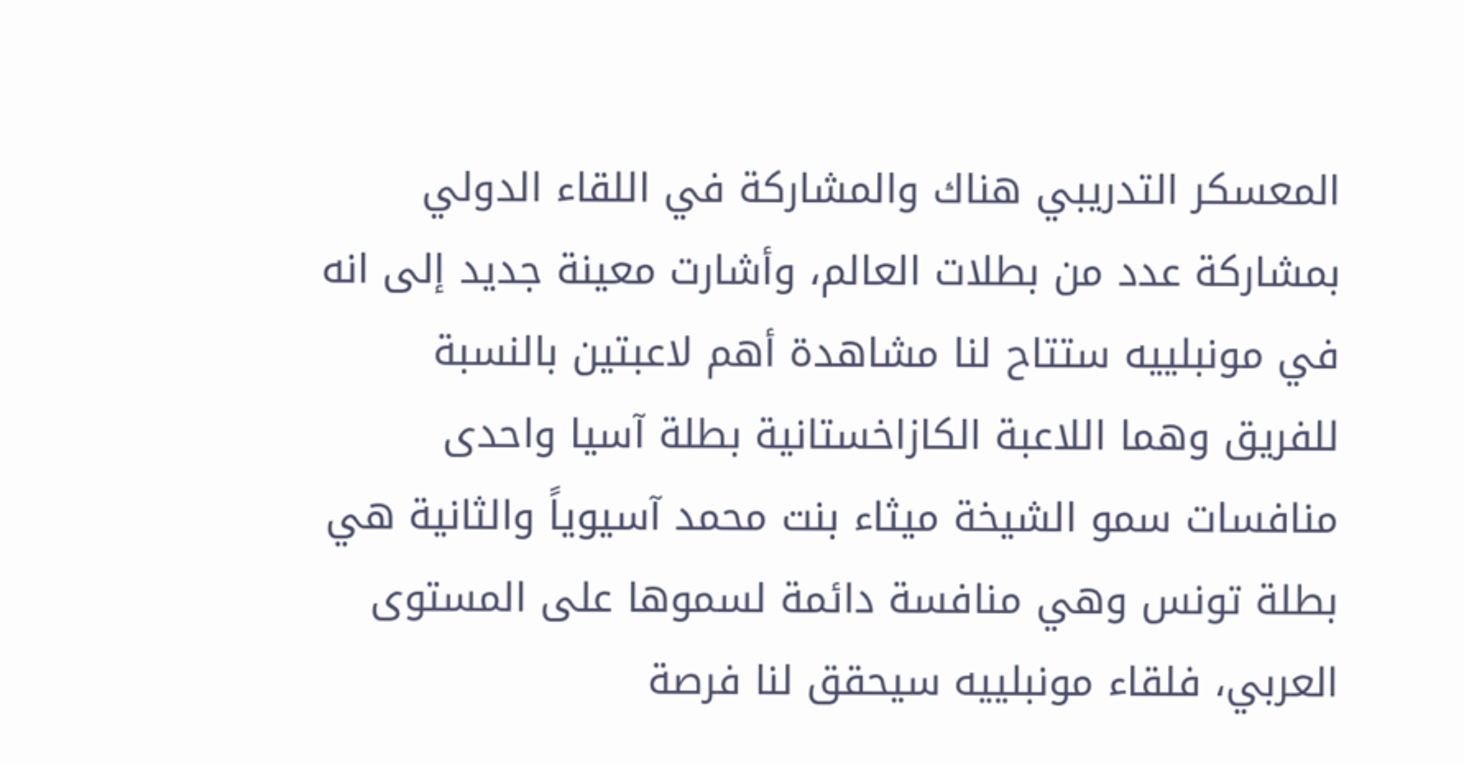المعسكر التدريبي هناك والمشاركة في اللقاء الدولي بمشاركة عدد من بطلات العالم، وأشارت معينة جديد إلى انه في مونبلييه ستتاح لنا مشاهدة أهم لاعبتين بالنسبة للفريق وهما اللاعبة الكازاخستانية بطلة آسيا واحدى منافسات سمو الشيخة ميثاء بنت محمد آسيوياً والثانية هي بطلة تونس وهي منافسة دائمة لسموها على المستوى العربي، فلقاء مونبلييه سيحقق لنا فرصة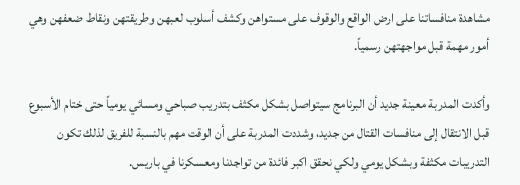مشاهدة منافساتنا على ارض الواقع والوقوف على مستواهن وكشف أسلوب لعبهن وطريقتهن ونقاط ضعفهن وهي أمور مهمة قبل مواجهتهن رسمياً.

وأكدت المدربة معينة جديد أن البرنامج سيتواصل بشكل مكثف بتدريب صباحي ومسائي يومياً حتى ختام الأسبوع قبل الانتقال إلى منافسات القتال من جديد، وشددت المدربة على أن الوقت مهم بالنسبة للفريق لذلك تكون التدريبات مكثفة وبشكل يومي ولكي نحقق اكبر فائدة من تواجدنا ومعسكرنا في باريس.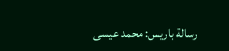رسالة باريس: محمد عيسى